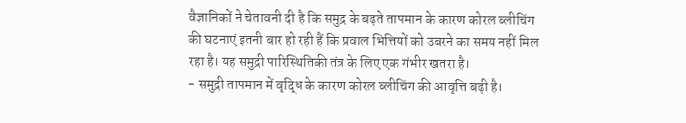वैज्ञानिकों ने चेतावनी दी है कि समुद्र के बढ़ते तापमान के कारण कोरल ब्लीचिंग की घटनाएं इतनी बार हो रही हैं कि प्रवाल भित्तियों को उबरने का समय नहीं मिल रहा है। यह समुद्री पारिस्थितिकी तंत्र के लिए एक गंभीर खतरा है।
- समुद्री तापमान में वृद्धि के कारण कोरल ब्लीचिंग की आवृत्ति बढ़ी है।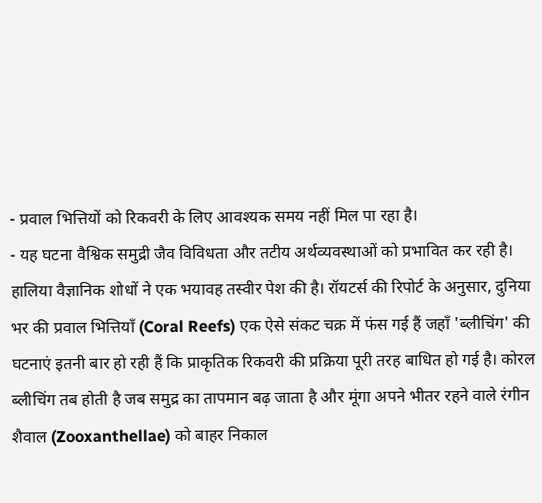- प्रवाल भित्तियों को रिकवरी के लिए आवश्यक समय नहीं मिल पा रहा है।
- यह घटना वैश्विक समुद्री जैव विविधता और तटीय अर्थव्यवस्थाओं को प्रभावित कर रही है।
हालिया वैज्ञानिक शोधों ने एक भयावह तस्वीर पेश की है। रॉयटर्स की रिपोर्ट के अनुसार, दुनिया भर की प्रवाल भित्तियाँ (Coral Reefs) एक ऐसे संकट चक्र में फंस गई हैं जहाँ 'ब्लीचिंग' की घटनाएं इतनी बार हो रही हैं कि प्राकृतिक रिकवरी की प्रक्रिया पूरी तरह बाधित हो गई है। कोरल ब्लीचिंग तब होती है जब समुद्र का तापमान बढ़ जाता है और मूंगा अपने भीतर रहने वाले रंगीन शैवाल (Zooxanthellae) को बाहर निकाल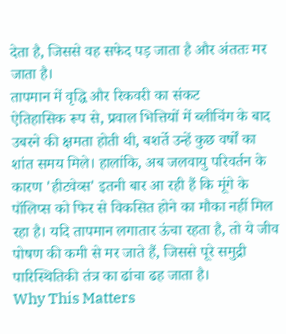देता है, जिससे वह सफेद पड़ जाता है और अंततः मर जाता है।
तापमान में वृद्धि और रिकवरी का संकट
ऐतिहासिक रूप से, प्रवाल भित्तियों में ब्लीचिंग के बाद उबरने की क्षमता होती थी, बशर्ते उन्हें कुछ वर्षों का शांत समय मिले। हालांकि, अब जलवायु परिवर्तन के कारण 'हीटवेव्स' इतनी बार आ रही हैं कि मूंगे के पॉलिप्स को फिर से विकसित होने का मौका नहीं मिल रहा है। यदि तापमान लगातार ऊंचा रहता है, तो ये जीव पोषण की कमी से मर जाते हैं, जिससे पूरे समुद्री पारिस्थितिकी तंत्र का ढांचा ढह जाता है।
Why This Matters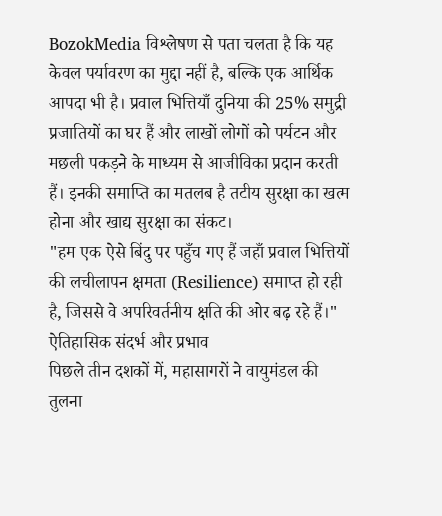BozokMedia विश्लेषण से पता चलता है कि यह केवल पर्यावरण का मुद्दा नहीं है, बल्कि एक आर्थिक आपदा भी है। प्रवाल भित्तियाँ दुनिया की 25% समुद्री प्रजातियों का घर हैं और लाखों लोगों को पर्यटन और मछली पकड़ने के माध्यम से आजीविका प्रदान करती हैं। इनकी समाप्ति का मतलब है तटीय सुरक्षा का खत्म होना और खाद्य सुरक्षा का संकट।
"हम एक ऐसे बिंदु पर पहुँच गए हैं जहाँ प्रवाल भित्तियों की लचीलापन क्षमता (Resilience) समाप्त हो रही है, जिससे वे अपरिवर्तनीय क्षति की ओर बढ़ रहे हैं।"
ऐतिहासिक संदर्भ और प्रभाव
पिछले तीन दशकों में, महासागरों ने वायुमंडल की तुलना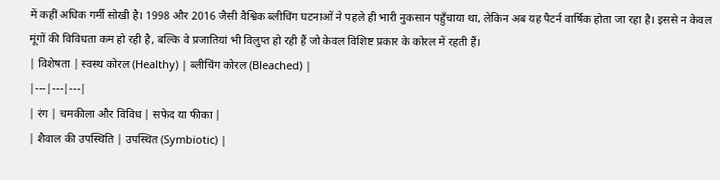में कहीं अधिक गर्मी सोखी है। 1998 और 2016 जैसी वैश्विक ब्लीचिंग घटनाओं ने पहले ही भारी नुकसान पहुँचाया था, लेकिन अब यह पैटर्न वार्षिक होता जा रहा है। इससे न केवल मूंगों की विविधता कम हो रही है, बल्कि वे प्रजातियां भी विलुप्त हो रही हैं जो केवल विशिष्ट प्रकार के कोरल में रहती हैं।
| विशेषता | स्वस्थ कोरल (Healthy) | ब्लीचिंग कोरल (Bleached) |
|---|---|---|
| रंग | चमकीला और विविध | सफेद या फीका |
| शैवाल की उपस्थिति | उपस्थित (Symbiotic) |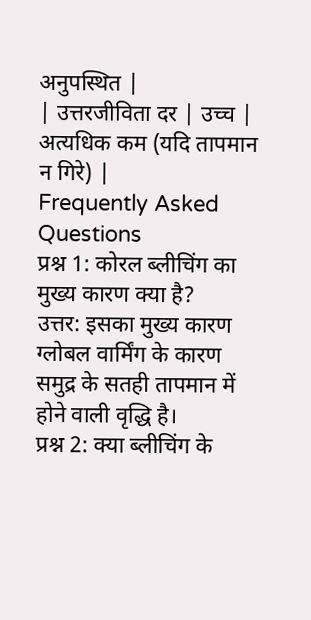अनुपस्थित |
| उत्तरजीविता दर | उच्च | अत्यधिक कम (यदि तापमान न गिरे) |
Frequently Asked Questions
प्रश्न 1: कोरल ब्लीचिंग का मुख्य कारण क्या है?
उत्तर: इसका मुख्य कारण ग्लोबल वार्मिंग के कारण समुद्र के सतही तापमान में होने वाली वृद्धि है।
प्रश्न 2: क्या ब्लीचिंग के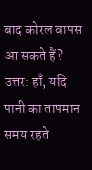बाद कोरल वापस आ सकते हैं?
उत्तर: हाँ, यदि पानी का तापमान समय रहते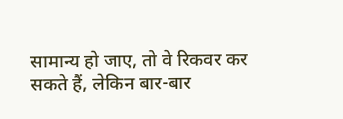सामान्य हो जाए, तो वे रिकवर कर सकते हैं, लेकिन बार-बार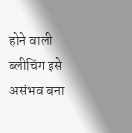होने वाली ब्लीचिंग इसे असंभव बना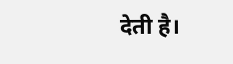देती है।